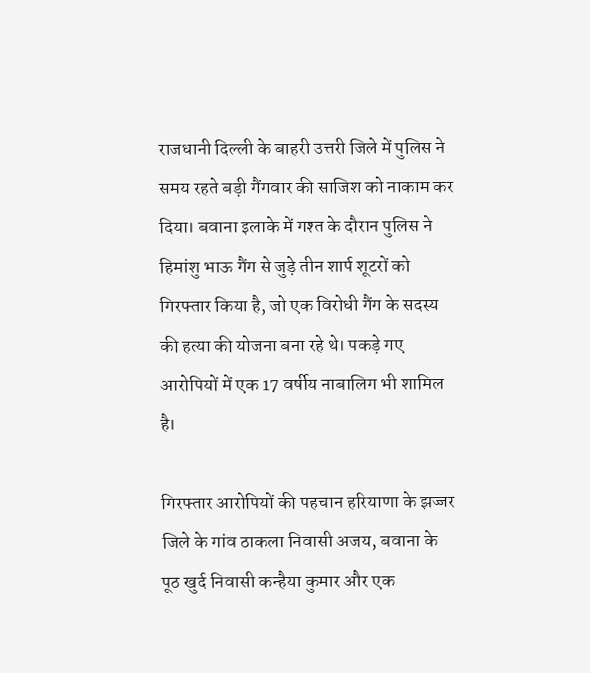राजधानी दिल्ली के बाहरी उत्तरी जिले में पुलिस ने समय रहते बड़ी गैंगवार की साजिश को नाकाम कर दिया। बवाना इलाके में गश्त के दौरान पुलिस ने हिमांशु भाऊ गैंग से जुड़े तीन शार्प शूटरों को गिरफ्तार किया है, जो एक विरोधी गैंग के सदस्य की हत्या की योजना बना रहे थे। पकड़े गए आरोपियों में एक 17 वर्षीय नाबालिग भी शामिल है।

गिरफ्तार आरोपियों की पहचान हरियाणा के झज्जर जिले के गांव ठाकला निवासी अजय, बवाना के पूठ खुर्द निवासी कन्हैया कुमार और एक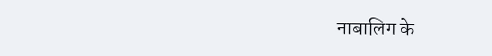नाबालिग के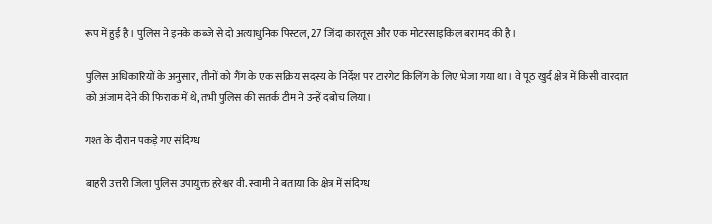रूप में हुई है। पुलिस ने इनके कब्जे से दो अत्याधुनिक पिस्टल, 27 जिंदा कारतूस और एक मोटरसाइकिल बरामद की है।

पुलिस अधिकारियों के अनुसार, तीनों को गैंग के एक सक्रिय सदस्य के निर्देश पर टारगेट किलिंग के लिए भेजा गया था। वे पूठ खुर्द क्षेत्र में किसी वारदात को अंजाम देने की फिराक में थे, तभी पुलिस की सतर्क टीम ने उन्हें दबोच लिया।

गश्त के दौरान पकड़े गए संदिग्ध

बाहरी उत्तरी जिला पुलिस उपायुक्त हरेश्वर वी. स्वामी ने बताया कि क्षेत्र में संदिग्ध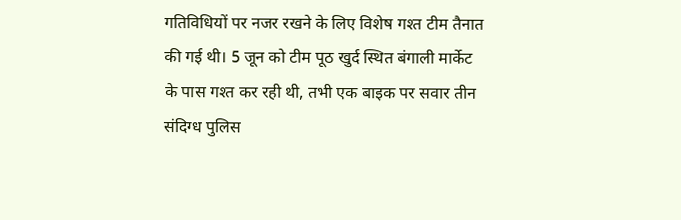गतिविधियों पर नजर रखने के लिए विशेष गश्त टीम तैनात की गई थी। 5 जून को टीम पूठ खुर्द स्थित बंगाली मार्केट के पास गश्त कर रही थी, तभी एक बाइक पर सवार तीन संदिग्ध पुलिस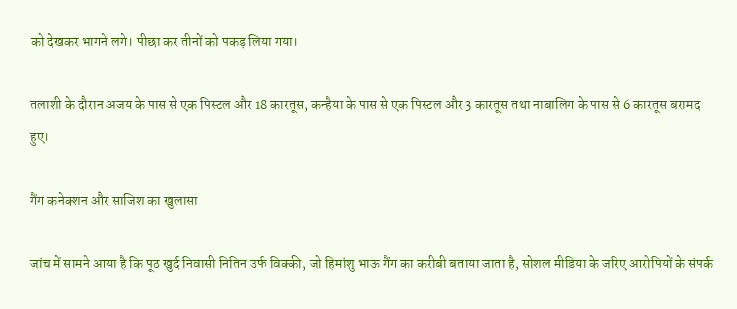को देखकर भागने लगे। पीछा कर तीनों को पकड़ लिया गया।

तलाशी के दौरान अजय के पास से एक पिस्टल और 18 कारतूस, कन्हैया के पास से एक पिस्टल और 3 कारतूस तथा नाबालिग के पास से 6 कारतूस बरामद हुए।

गैंग कनेक्शन और साजिश का खुलासा

जांच में सामने आया है कि पूठ खुर्द निवासी नितिन उर्फ विक्की, जो हिमांशु भाऊ गैंग का करीबी बताया जाता है, सोशल मीडिया के जरिए आरोपियों के संपर्क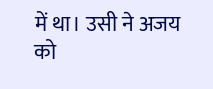में था। उसी ने अजय को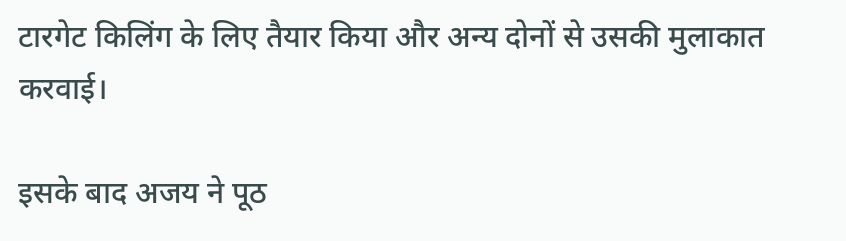टारगेट किलिंग के लिए तैयार किया और अन्य दोनों से उसकी मुलाकात करवाई।

इसके बाद अजय ने पूठ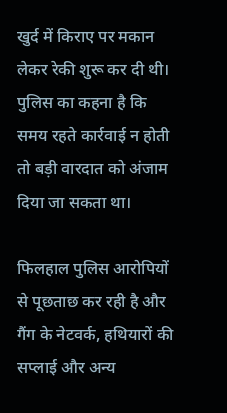खुर्द में किराए पर मकान लेकर रेकी शुरू कर दी थी। पुलिस का कहना है कि समय रहते कार्रवाई न होती तो बड़ी वारदात को अंजाम दिया जा सकता था।

फिलहाल पुलिस आरोपियों से पूछताछ कर रही है और गैंग के नेटवर्क, हथियारों की सप्लाई और अन्य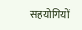सहयोगियों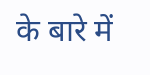के बारे में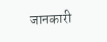जानकारी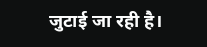जुटाई जा रही है।